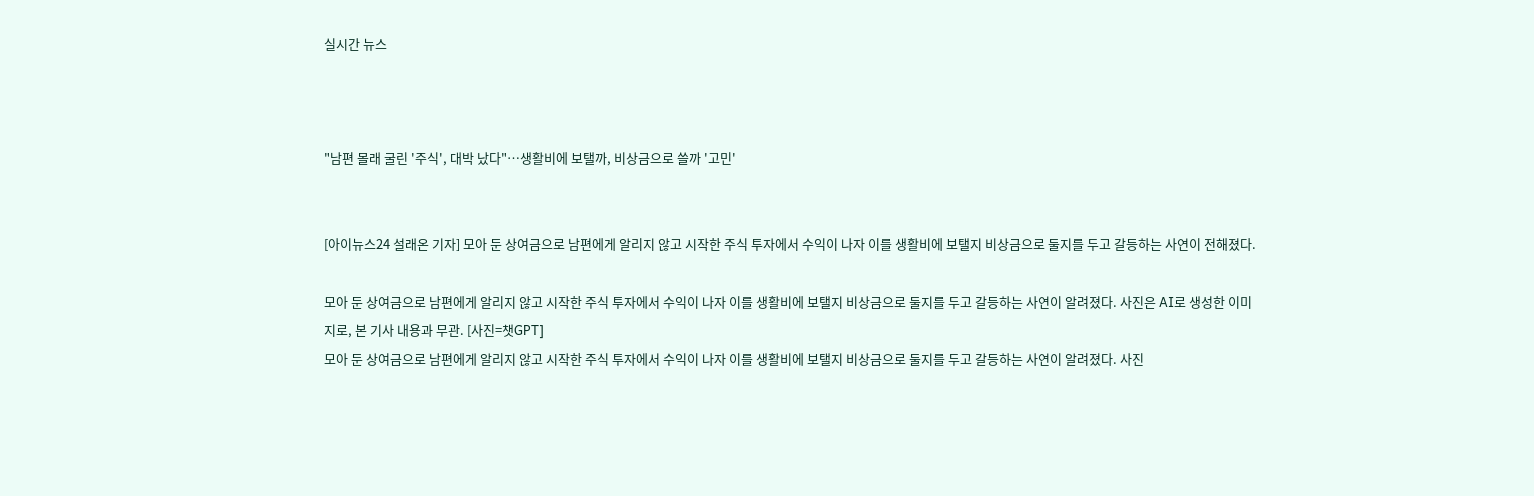실시간 뉴스



"남편 몰래 굴린 '주식', 대박 났다"⋯생활비에 보탤까, 비상금으로 쓸까 '고민'


[아이뉴스24 설래온 기자] 모아 둔 상여금으로 남편에게 알리지 않고 시작한 주식 투자에서 수익이 나자 이를 생활비에 보탤지 비상금으로 둘지를 두고 갈등하는 사연이 전해졌다.

모아 둔 상여금으로 남편에게 알리지 않고 시작한 주식 투자에서 수익이 나자 이를 생활비에 보탤지 비상금으로 둘지를 두고 갈등하는 사연이 알려졌다. 사진은 AI로 생성한 이미지로, 본 기사 내용과 무관. [사진=챗GPT]
모아 둔 상여금으로 남편에게 알리지 않고 시작한 주식 투자에서 수익이 나자 이를 생활비에 보탤지 비상금으로 둘지를 두고 갈등하는 사연이 알려졌다. 사진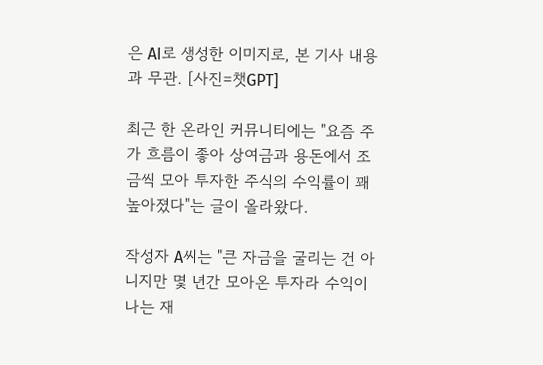은 AI로 생성한 이미지로, 본 기사 내용과 무관. [사진=챗GPT]

최근 한 온라인 커뮤니티에는 "요즘 주가 흐름이 좋아 상여금과 용돈에서 조금씩 모아 투자한 주식의 수익률이 꽤 높아졌다"는 글이 올라왔다.

작성자 A씨는 "큰 자금을 굴리는 건 아니지만 몇 년간 모아온 투자라 수익이 나는 재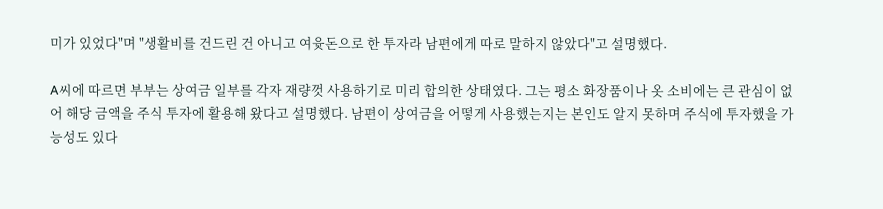미가 있었다"며 "생활비를 건드린 건 아니고 여윳돈으로 한 투자라 남편에게 따로 말하지 않았다"고 설명했다.

A씨에 따르면 부부는 상여금 일부를 각자 재량껏 사용하기로 미리 합의한 상태였다. 그는 평소 화장품이나 옷 소비에는 큰 관심이 없어 해당 금액을 주식 투자에 활용해 왔다고 설명했다. 남편이 상여금을 어떻게 사용했는지는 본인도 알지 못하며 주식에 투자했을 가능성도 있다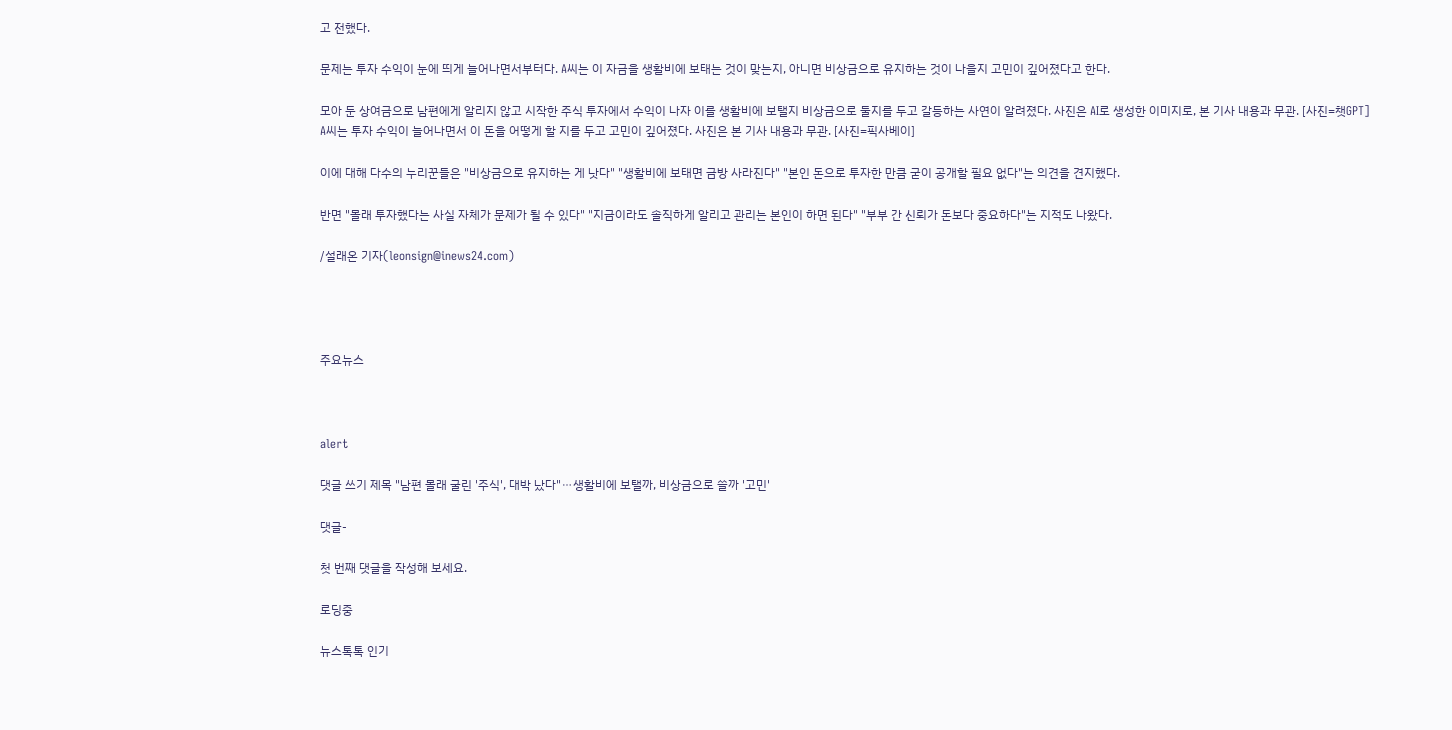고 전했다.

문제는 투자 수익이 눈에 띄게 늘어나면서부터다. A씨는 이 자금을 생활비에 보태는 것이 맞는지, 아니면 비상금으로 유지하는 것이 나을지 고민이 깊어졌다고 한다.

모아 둔 상여금으로 남편에게 알리지 않고 시작한 주식 투자에서 수익이 나자 이를 생활비에 보탤지 비상금으로 둘지를 두고 갈등하는 사연이 알려졌다. 사진은 AI로 생성한 이미지로, 본 기사 내용과 무관. [사진=챗GPT]
A씨는 투자 수익이 늘어나면서 이 돈을 어떻게 할 지를 두고 고민이 깊어졌다. 사진은 본 기사 내용과 무관. [사진=픽사베이]

이에 대해 다수의 누리꾼들은 "비상금으로 유지하는 게 낫다" "생활비에 보태면 금방 사라진다" "본인 돈으로 투자한 만큼 굳이 공개할 필요 없다"는 의견을 견지했다.

반면 "몰래 투자했다는 사실 자체가 문제가 될 수 있다" "지금이라도 솔직하게 알리고 관리는 본인이 하면 된다" "부부 간 신뢰가 돈보다 중요하다"는 지적도 나왔다.

/설래온 기자(leonsign@inews24.com)




주요뉴스



alert

댓글 쓰기 제목 "남편 몰래 굴린 '주식', 대박 났다"⋯생활비에 보탤까, 비상금으로 쓸까 '고민'

댓글-

첫 번째 댓글을 작성해 보세요.

로딩중

뉴스톡톡 인기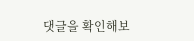댓글을 확인해보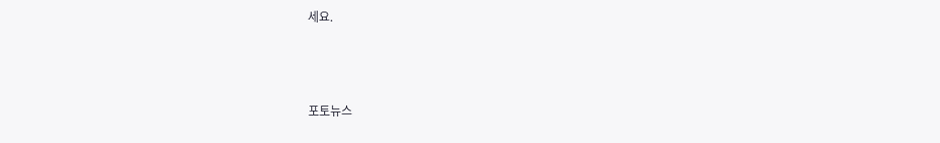세요.



포토뉴스